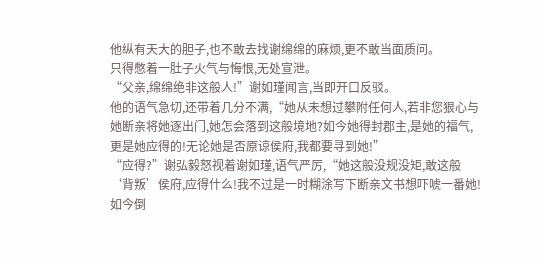他纵有天大的胆子,也不敢去找谢绵绵的麻烦,更不敢当面质问。
只得憋着一肚子火气与悔恨,无处宣泄。
“父亲,绵绵绝非这般人!”谢如瑾闻言,当即开口反驳。
他的语气急切,还带着几分不满,“她从未想过攀附任何人,若非您狠心与她断亲将她逐出门,她怎会落到这般境地?如今她得封郡主,是她的福气,更是她应得的!无论她是否原谅侯府,我都要寻到她!”
“应得?”谢弘毅怒视着谢如瑾,语气严厉,“她这般没规没矩,敢这般‘背叛’侯府,应得什么!我不过是一时糊涂写下断亲文书想吓唬一番她!如今倒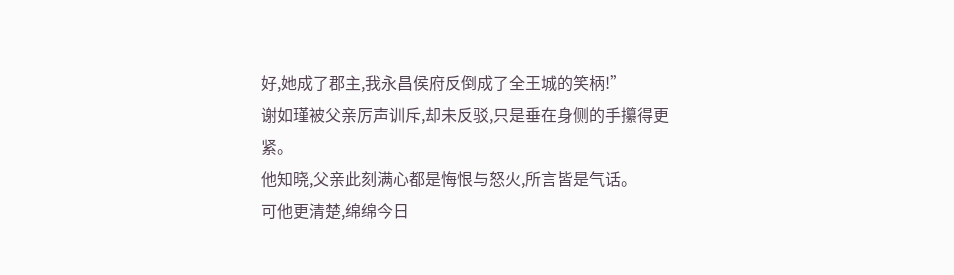好,她成了郡主,我永昌侯府反倒成了全王城的笑柄!”
谢如瑾被父亲厉声训斥,却未反驳,只是垂在身侧的手攥得更紧。
他知晓,父亲此刻满心都是悔恨与怒火,所言皆是气话。
可他更清楚,绵绵今日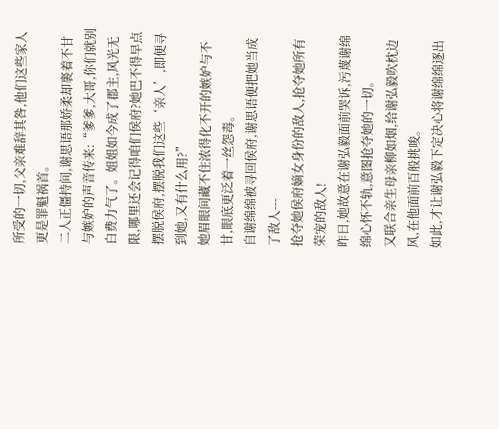所受的一切,父亲难辞其咎,他们这些家人更是罪魁祸首。
二人正僵持间,谢思语那娇柔却裹着不甘与嫉妒的声音传来:“爹爹,大哥,你们就别白费力气了。姐姐如今成了郡主,风光无限,哪里还会记得咱们侯府?她巴不得早点摆脱侯府,摆脱我们这些‘亲人’,即便寻到她,又有什么用?”
她眉眼间藏不住浓得化不开的嫉妒与不甘,眼底更泛着一丝怨毒。
自谢绵绵被寻回侯府,谢思语便把她当成了敌人---
抢夺她侯府嫡女身份的敌人,抢夺她所有荣宠的敌人!
昨日,她故意在谢弘毅面前哭诉,污蔑谢绵绵心怀不轨,意图抢夺她的一切。
又联合亲生母亲柳如烟,给谢弘毅吹枕边风,在他面前百般挑唆。
如此,才让谢弘毅下定决心将谢绵绵逐出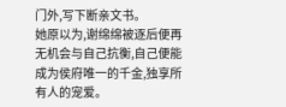门外,写下断亲文书。
她原以为,谢绵绵被逐后便再无机会与自己抗衡,自己便能成为侯府唯一的千金,独享所有人的宠爱。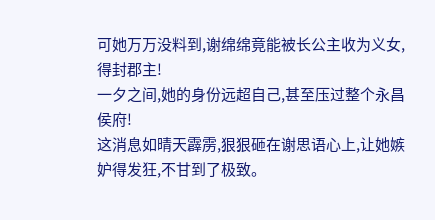可她万万没料到,谢绵绵竟能被长公主收为义女,得封郡主!
一夕之间,她的身份远超自己,甚至压过整个永昌侯府!
这消息如晴天霹雳,狠狠砸在谢思语心上,让她嫉妒得发狂,不甘到了极致。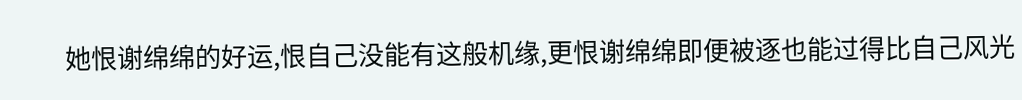她恨谢绵绵的好运,恨自己没能有这般机缘,更恨谢绵绵即便被逐也能过得比自己风光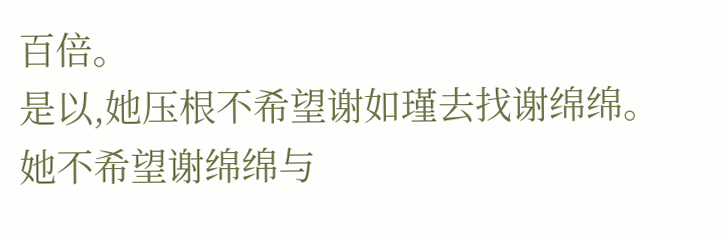百倍。
是以,她压根不希望谢如瑾去找谢绵绵。
她不希望谢绵绵与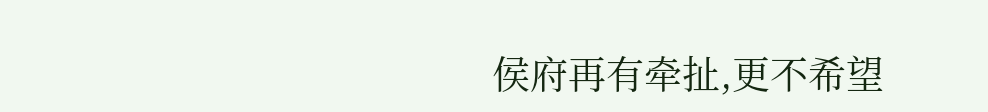侯府再有牵扯,更不希望